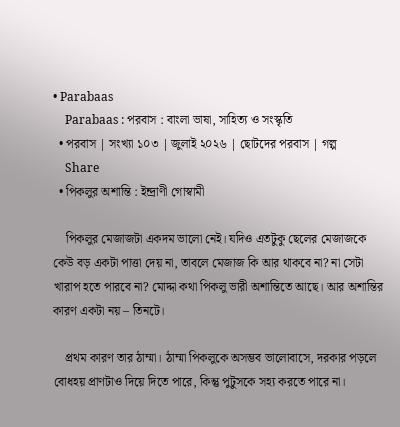• Parabaas
    Parabaas : পরবাস : বাংলা ভাষা, সাহিত্য ও সংস্কৃতি
  • পরবাস | সংখ্যা ১০৩ | জুলাই ২০২৬ | ছোটদের পরবাস | গল্প
    Share
  • পিকলুর অশান্তি : ইন্দ্রাণী গোস্বামী

    পিকলুর মেজাজটা একদম ভালো নেই। যদিও এতটুকু ছেলের মেজাজকে কেউ বড় একটা পাত্তা দেয় না, তাবলে মেজাজ কি আর থাকবে না? না সেটা খারাপ হতে পারবে না? মোদ্দা কথা পিকলু ভারী অশান্তিতে আছে। আর অশান্তির কারণ একটা নয় – তিনটে।

    প্রথম কারণ তার ঠাম্মা। ঠাম্মা পিকলুকে অসম্ভব ভালোবাসে, দরকার পড়লে বোধহয় প্রাণটাও দিয়ে দিতে পারে, কিন্তু পুটুসকে সহ্য করতে পারে না।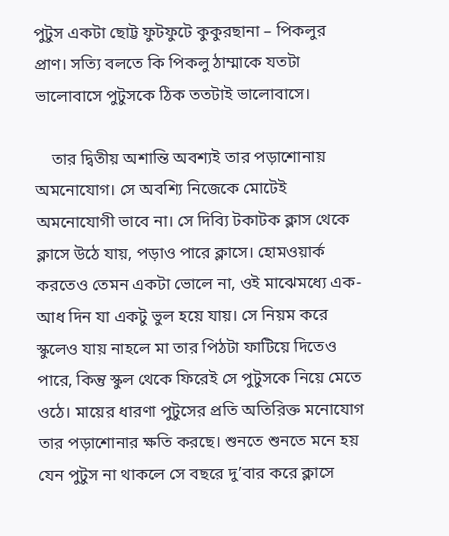পুটুস একটা ছোট্ট ফুটফুটে কুকুরছানা – পিকলুর প্রাণ। সত্যি বলতে কি পিকলু ঠাম্মাকে যতটা ভালোবাসে পুটুসকে ঠিক ততটাই ভালোবাসে।

    তার দ্বিতীয় অশান্তি অবশ্যই তার পড়াশোনায় অমনোযোগ। সে অবশ্যি নিজেকে মোটেই অমনোযোগী ভাবে না। সে দিব্যি টকাটক ক্লাস থেকে ক্লাসে উঠে যায়, পড়াও পারে ক্লাসে। হোমওয়ার্ক করতেও তেমন একটা ভোলে না, ওই মাঝেমধ্যে এক-আধ দিন যা একটু ভুল হয়ে যায়। সে নিয়ম করে স্কুলেও যায় নাহলে মা তার পিঠটা ফাটিয়ে দিতেও পারে, কিন্তু স্কুল থেকে ফিরেই সে পুটুসকে নিয়ে মেতে ওঠে। মায়ের ধারণা পুটুসের প্রতি অতিরিক্ত মনোযোগ তার পড়াশোনার ক্ষতি করছে। শুনতে শুনতে মনে হয় যেন পুটুস না থাকলে সে বছরে দু’বার করে ক্লাসে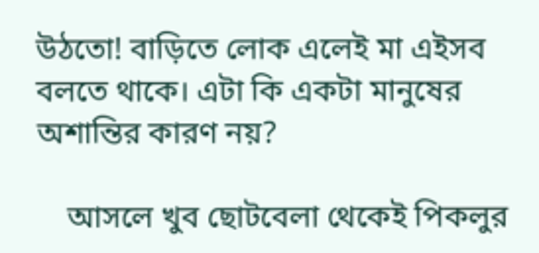উঠতো! বাড়িতে লোক এলেই মা এইসব বলতে থাকে। এটা কি একটা মানুষের অশান্তির কারণ নয়?

    আসলে খুব ছোটবেলা থেকেই পিকলুর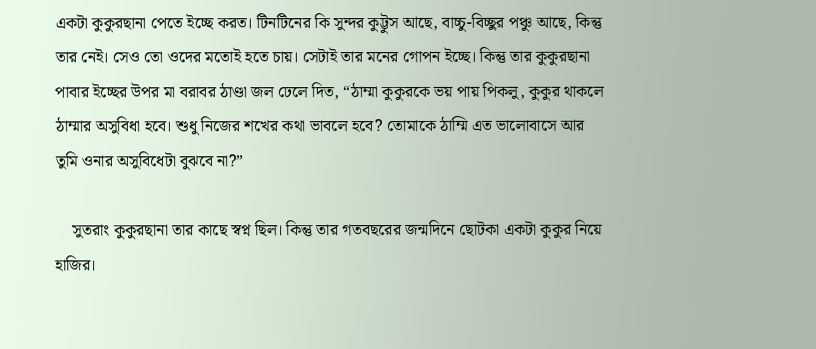একটা কুকুরছানা পেতে ইচ্ছে করত। টিনটিনের কি সুন্দর কুট্টুস আছে, বাচ্চু-বিচ্ছুর পঞ্চু আছে, কিন্তু তার নেই। সেও তো ওদের মতোই হতে চায়। সেটাই তার মনের গোপন ইচ্ছে। কিন্তু তার কুকুরছানা পাবার ইচ্ছের উপর মা বরাবর ঠাণ্ডা জল ঢেলে দিত, “ঠাম্মা কুকুরকে ভয় পায় পিকলু, কুকুর থাকলে ঠাম্মার অসুবিধা হবে। শুধু নিজের শখের কথা ভাবলে হবে? তোমাকে ঠাম্মি এত ভালোবাসে আর তুমি ওনার অসুবিধেটা বুঝবে না?”

    সুতরাং কুকুরছানা তার কাছে স্বপ্ন ছিল। কিন্তু তার গতবছরের জন্মদিনে ছোটকা একটা কুকুর নিয়ে হাজির।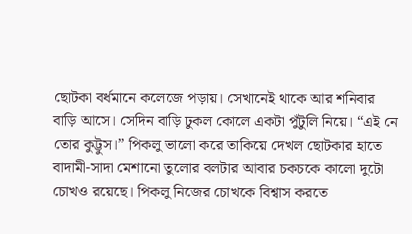ছোটকা বর্ধমানে কলেজে পড়ায়। সেখানেই থাকে আর শনিবার বাড়ি আসে। সেদিন বাড়ি ঢুকল কোলে একটা পুঁটুলি নিয়ে। “এই নে তোর কুট্টুস।” পিকলু ভালো করে তাকিয়ে দেখল ছোটকার হাতে বাদামী-সাদা মেশানো তুলোর বলটার আবার চকচকে কালো দুটো চোখও রয়েছে। পিকলু নিজের চোখকে বিশ্বাস করতে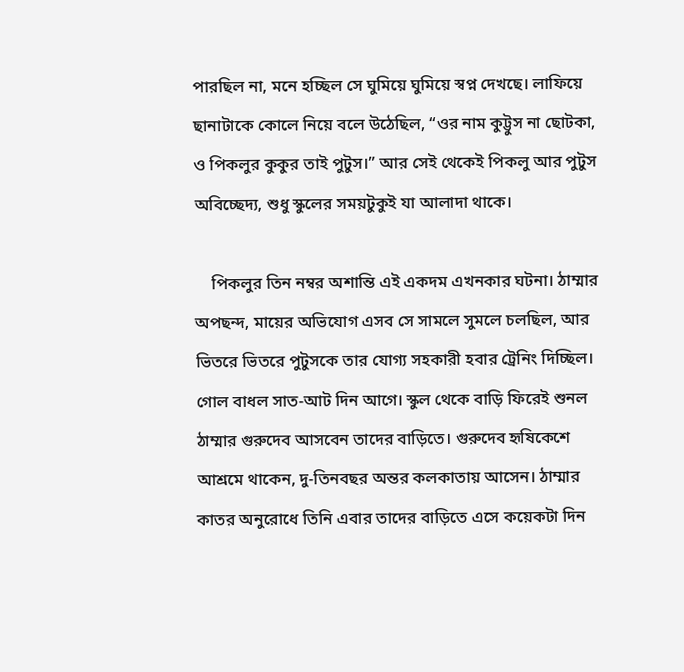পারছিল না, মনে হচ্ছিল সে ঘুমিয়ে ঘুমিয়ে স্বপ্ন দেখছে। লাফিয়ে ছানাটাকে কোলে নিয়ে বলে উঠেছিল, “ওর নাম কুট্টুস না ছোটকা, ও পিকলুর কুকুর তাই পুটুস।” আর সেই থেকেই পিকলু আর পুটুস অবিচ্ছেদ্য, শুধু স্কুলের সময়টুকুই যা আলাদা থাকে।

    পিকলুর তিন নম্বর অশান্তি এই একদম এখনকার ঘটনা। ঠাম্মার অপছন্দ, মায়ের অভিযোগ এসব সে সামলে সুমলে চলছিল, আর ভিতরে ভিতরে পুটুসকে তার যোগ্য সহকারী হবার ট্রেনিং দিচ্ছিল। গোল বাধল সাত-আট দিন আগে। স্কুল থেকে বাড়ি ফিরেই শুনল ঠাম্মার গুরুদেব আসবেন তাদের বাড়িতে। গুরুদেব হৃষিকেশে আশ্রমে থাকেন, দু-তিনবছর অন্তর কলকাতায় আসেন। ঠাম্মার কাতর অনুরোধে তিনি এবার তাদের বাড়িতে এসে কয়েকটা দিন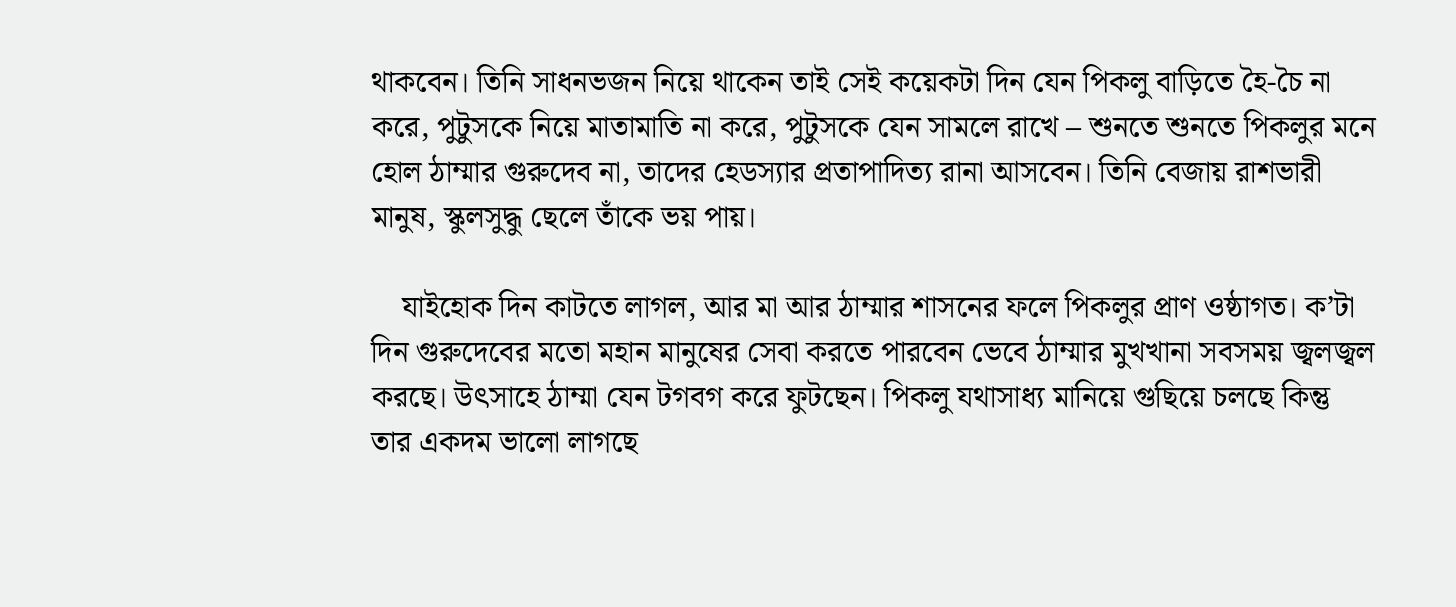থাকবেন। তিনি সাধনভজন নিয়ে থাকেন তাই সেই কয়েকটা দিন যেন পিকলু বাড়িতে হৈ-চৈ না করে, পুটুসকে নিয়ে মাতামাতি না করে, পুটুসকে যেন সামলে রাখে – শুনতে শুনতে পিকলুর মনে হোল ঠাম্মার গুরুদেব না, তাদের হেডস্যার প্রতাপাদিত্য রানা আসবেন। তিনি বেজায় রাশভারী মানুষ, স্কুলসুদ্ধু ছেলে তাঁকে ভয় পায়।

    যাইহোক দিন কাটতে লাগল, আর মা আর ঠাম্মার শাসনের ফলে পিকলুর প্রাণ ওষ্ঠাগত। ক’টা দিন গুরুদেবের মতো মহান মানুষের সেবা করতে পারবেন ভেবে ঠাম্মার মুখখানা সবসময় জ্বলজ্বল করছে। উৎসাহে ঠাম্মা যেন টগবগ করে ফুটছেন। পিকলু যথাসাধ্য মানিয়ে গুছিয়ে চলছে কিন্তু তার একদম ভালো লাগছে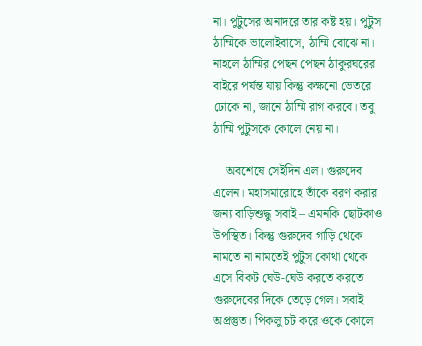না। পুটুসের অনাদরে তার কষ্ট হয়। পুটুস ঠাম্মিকে ভালোইবাসে, ঠাম্মি বোঝে না। নাহলে ঠাম্মির পেছন পেছন ঠাকুরঘরের বাইরে পর্যন্ত যায় কিন্তু কক্ষনো ভেতরে ঢোকে না, জানে ঠাম্মি রাগ করবে। তবু ঠাম্মি পুটুসকে কোলে নেয় না।

    অবশেষে সেইদিন এল। গুরুদেব এলেন। মহাসমারোহে তাঁকে বরণ করার জন্য বাড়িশুদ্ধু সবাই – এমনকি ছোটকাও উপস্থিত। কিন্তু গুরুদেব গাড়ি থেকে নামতে না নামতেই পুটুস কোথা থেকে এসে বিকট ঘেউ-ঘেউ করতে করতে গুরুদেবের দিকে তেড়ে গেল। সবাই অপ্রস্তুত। পিকলু চট করে ওকে কোলে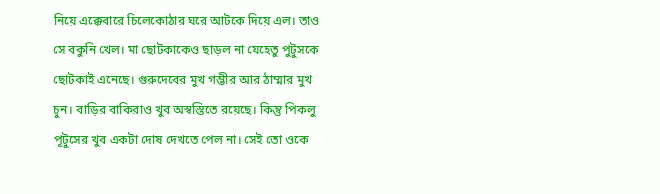নিয়ে এক্কেবারে চিলেকোঠার ঘরে আটকে দিয়ে এল। তাও সে বকুনি খেল। মা ছোটকাকেও ছাড়ল না যেহেতু পুটুসকে ছোটকাই এনেছে। গুরুদেবের মুখ গম্ভীর আর ঠাম্মার মুখ চুন। বাড়ির বাকিরাও খুব অস্বস্তিতে রয়েছে। কিন্তু পিকলু পূটুসের খুব একটা দোষ দেখতে পেল না। সেই তো ওকে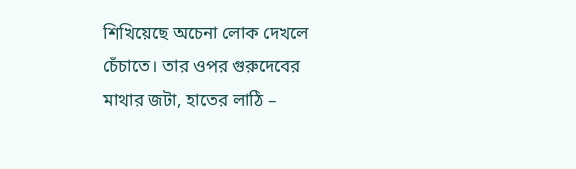শিখিয়েছে অচেনা লোক দেখলে চেঁচাতে। তার ওপর গুরুদেবের মাথার জটা, হাতের লাঠি –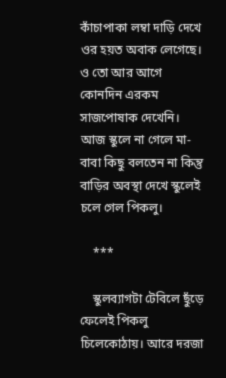কাঁচাপাকা লম্বা দাড়ি দেখে ওর হয়ত অবাক লেগেছে। ও তো আর আগে কোনদিন এরকম সাজপোষাক দেখেনি। আজ স্কুলে না গেলে মা-বাবা কিছু বলতেন না কিন্তু বাড়ির অবস্থা দেখে স্কুলেই চলে গেল পিকলু।

    ***

    স্কুলব্যাগটা টেবিলে ছুঁড়ে ফেলেই পিকলু চিলেকোঠায়। আরে দরজা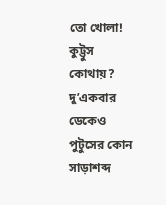তো খোলা! কুট্টুস কোথায়? দু’একবার ডেকেও পুটুসের কোন সাড়াশব্দ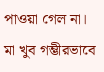পাওয়া গেল না। মা খুব গম্ভীরভাবে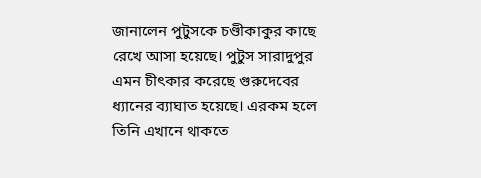জানালেন পুটুসকে চণ্ডীকাকুর কাছে রেখে আসা হয়েছে। পুটুস সারাদুপুর এমন চীৎকার করেছে গুরুদেবের ধ্যানের ব্যাঘাত হয়েছে। এরকম হলে তিনি এখানে থাকতে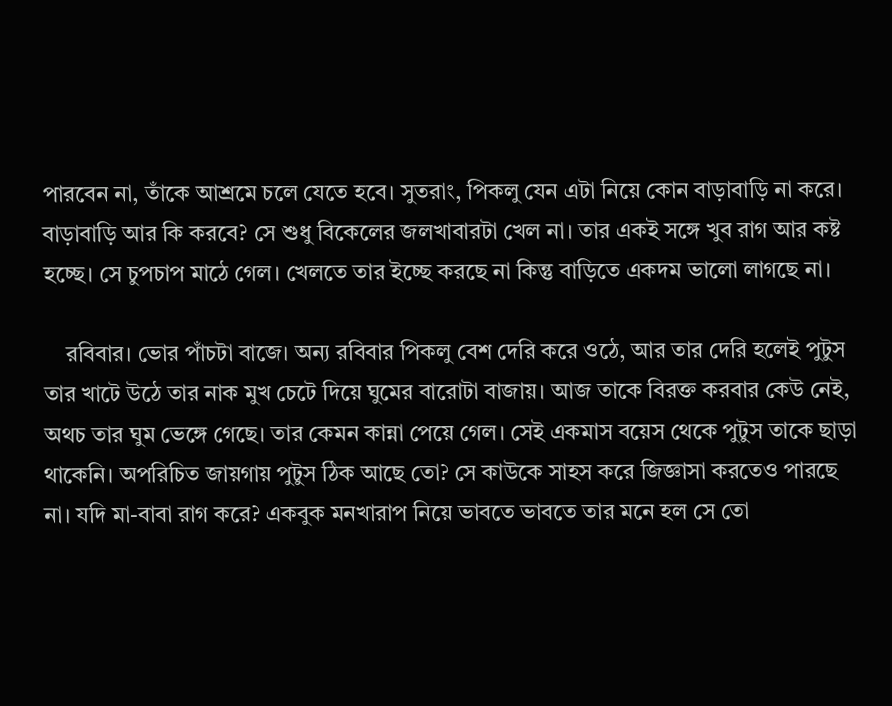পারবেন না, তাঁকে আশ্রমে চলে যেতে হবে। সুতরাং, পিকলু যেন এটা নিয়ে কোন বাড়াবাড়ি না করে। বাড়াবাড়ি আর কি করবে? সে শুধু বিকেলের জলখাবারটা খেল না। তার একই সঙ্গে খুব রাগ আর কষ্ট হচ্ছে। সে চুপচাপ মাঠে গেল। খেলতে তার ইচ্ছে করছে না কিন্তু বাড়িতে একদম ভালো লাগছে না।

    রবিবার। ভোর পাঁচটা বাজে। অন্য রবিবার পিকলু বেশ দেরি করে ওঠে, আর তার দেরি হলেই পুটুস তার খাটে উঠে তার নাক মুখ চেটে দিয়ে ঘুমের বারোটা বাজায়। আজ তাকে বিরক্ত করবার কেউ নেই, অথচ তার ঘুম ভেঙ্গে গেছে। তার কেমন কান্না পেয়ে গেল। সেই একমাস বয়েস থেকে পুটুস তাকে ছাড়া থাকেনি। অপরিচিত জায়গায় পুটুস ঠিক আছে তো? সে কাউকে সাহস করে জিজ্ঞাসা করতেও পারছে না। যদি মা-বাবা রাগ করে? একবুক মনখারাপ নিয়ে ভাবতে ভাবতে তার মনে হল সে তো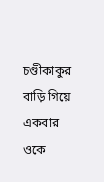চণ্ডীকাকুর বাড়ি গিয়ে একবার ওকে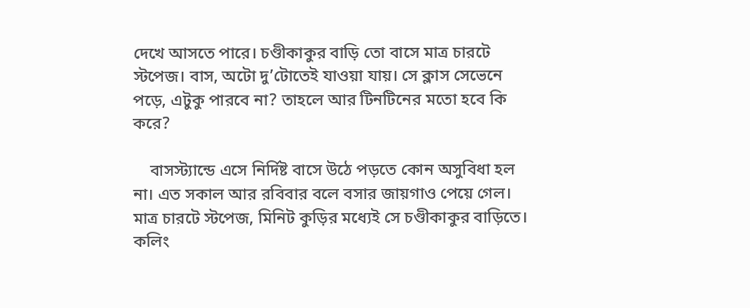দেখে আসতে পারে। চণ্ডীকাকুর বাড়ি তো বাসে মাত্র চারটে স্টপেজ। বাস, অটো দু’টোতেই যাওয়া যায়। সে ক্লাস সেভেনে পড়ে, এটুকু পারবে না? তাহলে আর টিনটিনের মতো হবে কি করে?

    বাসস্ট্যান্ডে এসে নির্দিষ্ট বাসে উঠে পড়তে কোন অসুবিধা হল না। এত সকাল আর রবিবার বলে বসার জায়গাও পেয়ে গেল। মাত্র চারটে স্টপেজ, মিনিট কুড়ির মধ্যেই সে চণ্ডীকাকুর বাড়িতে। কলিং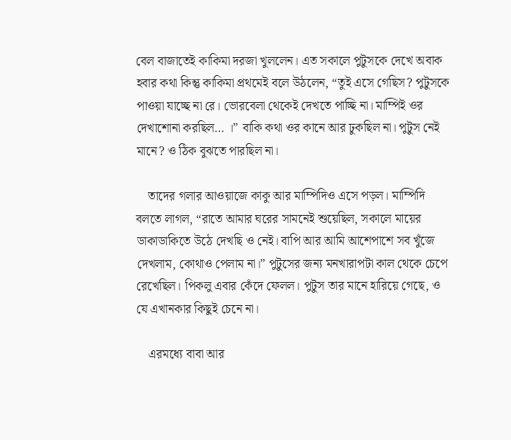বেল বাজাতেই কাকিমা দরজা খুললেন। এত সকালে পুটুসকে দেখে অবাক হবার কথা কিন্তু কাকিমা প্রথমেই বলে উঠলেন, “তুই এসে গেছিস? পুটুসকে পাওয়া যাচ্ছে না রে। ভোরবেলা থেকেই দেখতে পাচ্ছি না। মাম্পিই ওর দেখাশোনা করছিল… ।” বাকি কথা ওর কানে আর ঢুকছিল না। পুটুস নেই মানে? ও ঠিক বুঝতে পারছিল না।

    তাদের গলার আওয়াজে কাকু আর মাম্পিদিও এসে পড়ল। মাম্পিদি বলতে লাগল, “রাতে আমার ঘরের সামনেই শুয়েছিল, সকালে মায়ের ডাকাডাকিতে উঠে দেখছি ও নেই। বাপি আর আমি আশেপাশে সব খুঁজে দেখলাম, কোথাও পেলাম না।” পুটুসের জন্য মনখারাপটা কাল থেকে চেপে রেখেছিল। পিকলু এবার কেঁদে ফেলল। পুটুস তার মানে হারিয়ে গেছে, ও যে এখানকার কিছুই চেনে না।

    এরমধ্যে বাবা আর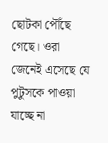ছোটকা পৌঁছে গেছে। ওরা জেনেই এসেছে যে পুটুসকে পাওয়া যাচ্ছে না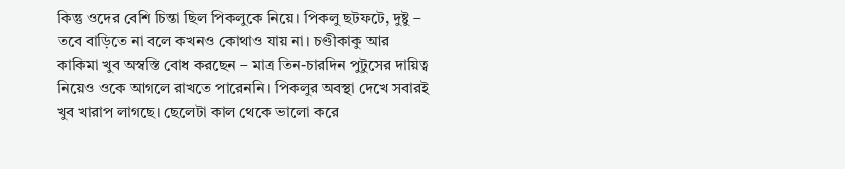কিন্তু ওদের বেশি চিন্তা ছিল পিকলুকে নিয়ে। পিকলু ছটফটে, দুষ্টু – তবে বাড়িতে না বলে কখনও কোথাও যায় না। চণ্ডীকাকু আর কাকিমা খুব অস্বস্তি বোধ করছেন – মাত্র তিন-চারদিন পুটুসের দায়িত্ব নিয়েও ওকে আগলে রাখতে পারেননি। পিকলুর অবস্থা দেখে সবারই খুব খারাপ লাগছে। ছেলেটা কাল থেকে ভালো করে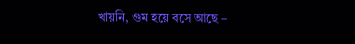খায়নি, গুম হয়ে বসে আছে –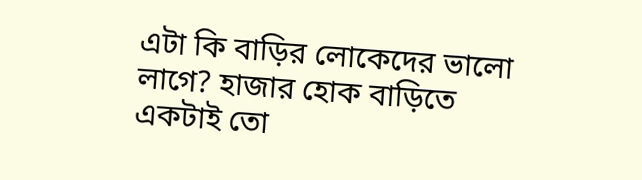এটা কি বাড়ির লোকেদের ভালো লাগে? হাজার হোক বাড়িতে একটাই তো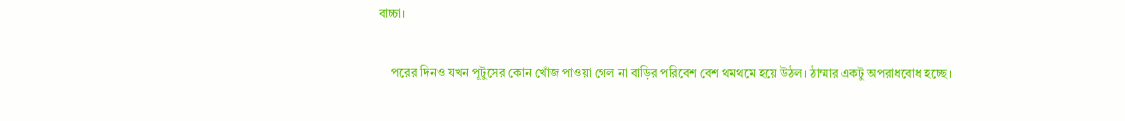বাচ্চা।

    পরের দিনও যখন পূটুসের কোন খোঁজ পাওয়া গেল না বাড়ির পরিবেশ বেশ থমথমে হয়ে উঠল। ঠাম্মার একটু অপরাধবোধ হচ্ছে।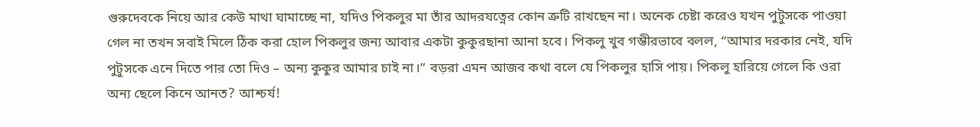গুরুদেবকে নিয়ে আর কেউ মাথা ঘামাচ্ছে না, যদিও পিকলুর মা তাঁর আদরযত্নের কোন ত্রুটি রাখছেন না। অনেক চেষ্টা করেও যখন পুটুসকে পাওয়া গেল না তখন সবাই মিলে ঠিক করা হোল পিকলুর জন্য আবার একটা কুকুরছানা আনা হবে। পিকলু খুব গম্ভীরভাবে বলল, “আমার দরকার নেই, যদি পুটুসকে এনে দিতে পার তো দিও – অন্য কুকুর আমার চাই না।” বড়রা এমন আজব কথা বলে যে পিকলুর হাসি পায়। পিকলু হারিয়ে গেলে কি ওরা অন্য ছেলে কিনে আনত? আশ্চর্য!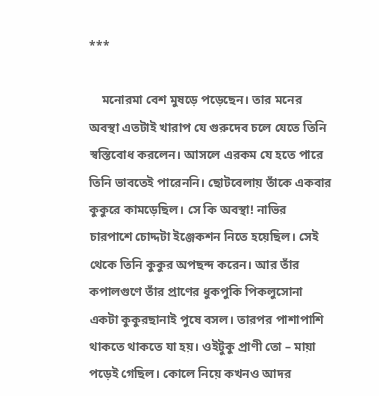***

    মনোরমা বেশ মুষড়ে পড়েছেন। তার মনের অবস্থা এতটাই খারাপ যে গুরুদেব চলে যেতে তিনি স্বস্তিবোধ করলেন। আসলে এরকম যে হতে পারে তিনি ভাবতেই পারেননি। ছোটবেলায় তাঁকে একবার কুকুরে কামড়েছিল। সে কি অবস্থা! নাভির চারপাশে চোদ্দটা ইঞ্জেকশন নিতে হয়েছিল। সেই থেকে তিনি কুকুর অপছন্দ করেন। আর তাঁর কপালগুণে তাঁর প্রাণের ধুকপুকি পিকলুসোনা একটা কুকুরছানাই পুষে বসল। তারপর পাশাপাশি থাকতে থাকতে যা হয়। ওইটুকু প্রাণী তো – মায়া পড়েই গেছিল। কোলে নিয়ে কখনও আদর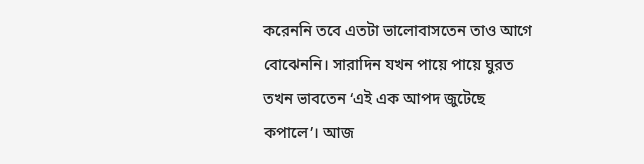করেননি তবে এতটা ভালোবাসতেন তাও আগে বোঝেননি। সারাদিন যখন পায়ে পায়ে ঘুরত তখন ভাবতেন ‘এই এক আপদ জুটেছে কপালে’। আজ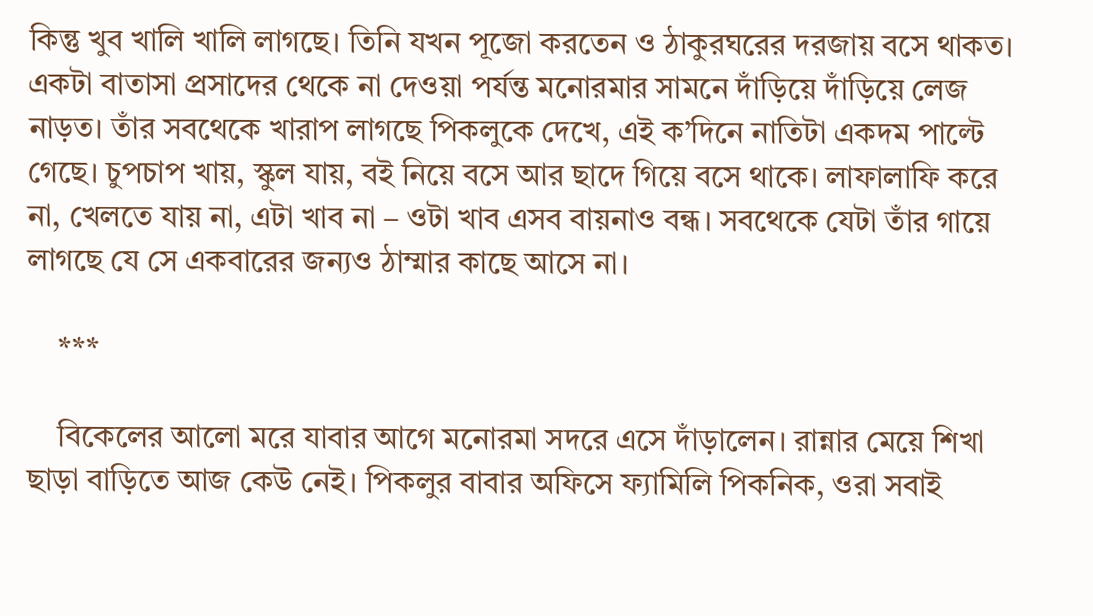কিন্তু খুব খালি খালি লাগছে। তিনি যখন পূজো করতেন ও ঠাকুরঘরের দরজায় বসে থাকত। একটা বাতাসা প্রসাদের থেকে না দেওয়া পর্যন্ত মনোরমার সামনে দাঁড়িয়ে দাঁড়িয়ে লেজ নাড়ত। তাঁর সবথেকে খারাপ লাগছে পিকলুকে দেখে, এই ক’দিনে নাতিটা একদম পাল্টে গেছে। চুপচাপ খায়, স্কুল যায়, বই নিয়ে বসে আর ছাদে গিয়ে বসে থাকে। লাফালাফি করে না, খেলতে যায় না, এটা খাব না – ওটা খাব এসব বায়নাও বন্ধ। সবথেকে যেটা তাঁর গায়ে লাগছে যে সে একবারের জন্যও ঠাম্মার কাছে আসে না।

    ***

    বিকেলের আলো মরে যাবার আগে মনোরমা সদরে এসে দাঁড়ালেন। রান্নার মেয়ে শিখা ছাড়া বাড়িতে আজ কেউ নেই। পিকলুর বাবার অফিসে ফ্যামিলি পিকনিক, ওরা সবাই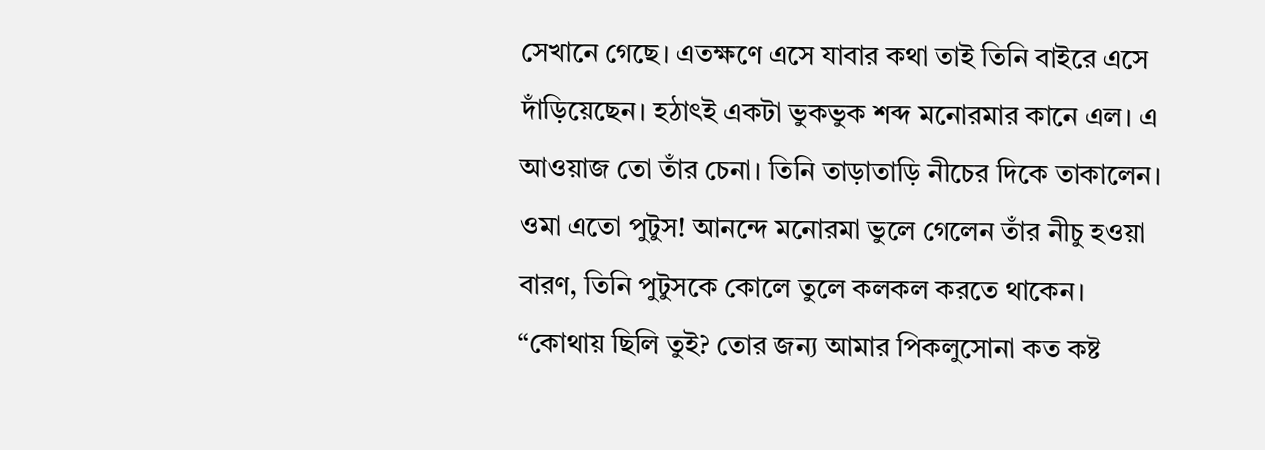সেখানে গেছে। এতক্ষণে এসে যাবার কথা তাই তিনি বাইরে এসে দাঁড়িয়েছেন। হঠাৎই একটা ভুকভুক শব্দ মনোরমার কানে এল। এ আওয়াজ তো তাঁর চেনা। তিনি তাড়াতাড়ি নীচের দিকে তাকালেন। ওমা এতো পুটুস! আনন্দে মনোরমা ভুলে গেলেন তাঁর নীচু হওয়া বারণ, তিনি পুটুসকে কোলে তুলে কলকল করতে থাকেন। “কোথায় ছিলি তুই? তোর জন্য আমার পিকলুসোনা কত কষ্ট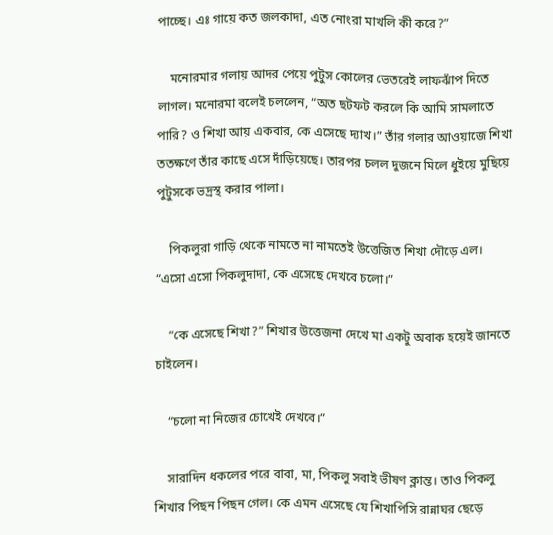পাচ্ছে। এঃ গায়ে কত জলকাদা, এত নোংরা মাখলি কী করে?”

    মনোরমার গলায় আদর পেয়ে পুটুস কোলের ভেতরেই লাফঝাঁপ দিতে লাগল। মনোরমা বলেই চললেন, “অত ছটফট করলে কি আমি সামলাতে পারি? ও শিখা আয় একবার, কে এসেছে দ্যাখ।” তাঁর গলার আওয়াজে শিখা ততক্ষণে তাঁর কাছে এসে দাঁড়িয়েছে। তারপর চলল দুজনে মিলে ধুইয়ে মুছিয়ে পুটুসকে ভদ্রস্থ করার পালা।

    পিকলুরা গাড়ি থেকে নামতে না নামতেই উত্তেজিত শিখা দৌড়ে এল। “এসো এসো পিকলুদাদা, কে এসেছে দেখবে চলো।”

    “কে এসেছে শিখা?” শিখার উত্তেজনা দেখে মা একটু অবাক হয়েই জানতে চাইলেন।

    “চলো না নিজের চোখেই দেখবে।”

    সারাদিন ধকলের পরে বাবা, মা, পিকলু সবাই ভীষণ ক্লান্ত। তাও পিকলু শিখার পিছন পিছন গেল। কে এমন এসেছে যে শিখাপিসি রান্নাঘর ছেড়ে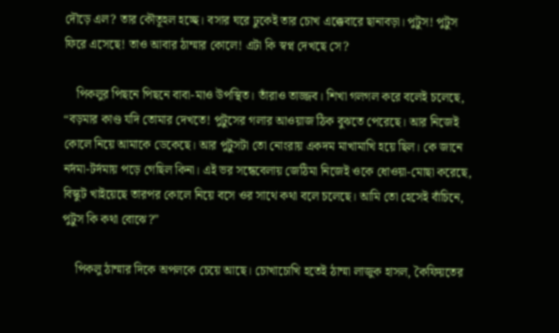দৌড়ে এল? তার কৌতূহল হচ্ছে। বসার ঘরে ঢুকেই তার চোখ এক্কেবারে ছানাবড়া। পুটুস! পুটুস ফিরে এসেছে! তাও আবার ঠাম্মার কোলে! এটা কি স্বপ্ন দেখছে সে?

    পিকলুর পিছনে পিছনে বাবা-মাও উপস্থিত। তাঁরাও তাজ্জব। শিখা গলগল করে বলেই চলেছে, “বড়মার কাণ্ড যদি তোমার দেখতে! পুটুসের গলার আওয়াজ ঠিক বুঝতে পেরেছে। আর নিজেই কোলে নিয়ে আমাকে ডেকেছে। আর পুটুসটা তো নোংরায় একদম মাখামাখি হয়ে ছিল। কে জানে নর্দমা-টর্দমায় পড়ে গেছিল কিনা। এই ভর সন্ধেবেলায় জেঠিমা নিজেই ওকে ধোওয়া-মোছা করেছে, বিস্কুট খাইয়েছে তারপর কোলে নিয়ে বসে ওর সাথে কথা বলে চলেছে। আমি তো হেসেই বাঁচিনে, পুটুস কি কথা বোঝে?”

    পিকলু ঠাম্মার দিকে অপলকে চেয়ে আছে। চোখাচোখি হতেই ঠাম্মা লাজুক হাসল, কৈফিয়তের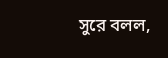সুরে বলল,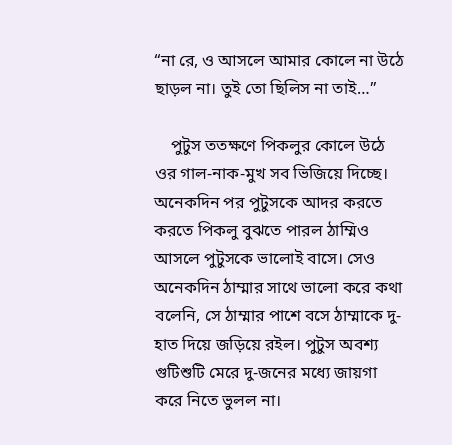“না রে, ও আসলে আমার কোলে না উঠে ছাড়ল না। তুই তো ছিলিস না তাই…”

    পুটুস ততক্ষণে পিকলুর কোলে উঠে ওর গাল-নাক-মুখ সব ভিজিয়ে দিচ্ছে। অনেকদিন পর পুটুসকে আদর করতে করতে পিকলু বুঝতে পারল ঠাম্মিও আসলে পুটুসকে ভালোই বাসে। সেও অনেকদিন ঠাম্মার সাথে ভালো করে কথা বলেনি, সে ঠাম্মার পাশে বসে ঠাম্মাকে দু-হাত দিয়ে জড়িয়ে রইল। পুটুস অবশ্য গুটিশুটি মেরে দু-জনের মধ্যে জায়গা করে নিতে ভুলল না।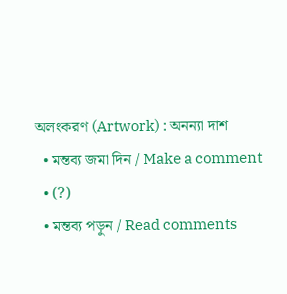অলংকরণ (Artwork) : অনন্যা দাশ
  • মন্তব্য জমা দিন / Make a comment
  • (?)
  • মন্তব্য পড়ুন / Read comments